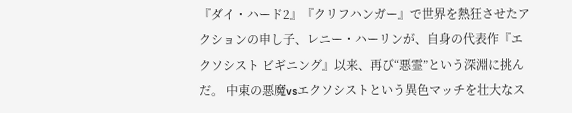『ダイ・ハード2』『クリフハンガー』で世界を熱狂させたアクションの申し子、レニー・ハーリンが、自身の代表作『エクソシスト ビギニング』以来、再び“悪霊”という深淵に挑んだ。 中東の悪魔vsエクソシストという異色マッチを壮大なス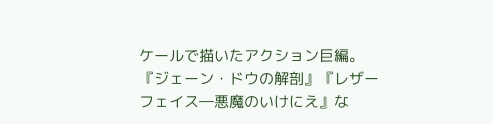ケールで描いたアクション巨編。 『ジェーン・ドウの解剖』『レザーフェイス―悪魔のいけにえ』な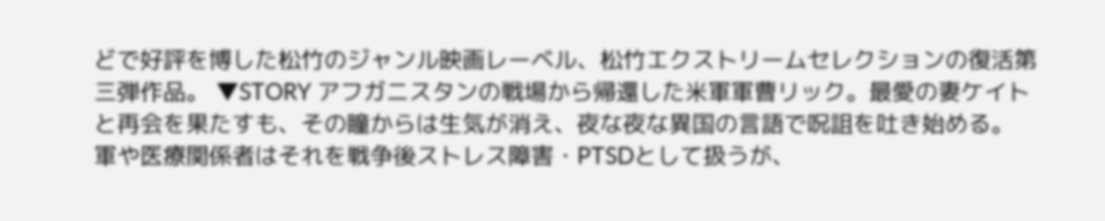どで好評を博した松竹のジャンル映画レーベル、松竹エクストリームセレクションの復活第三弾作品。 ▼STORY アフガニスタンの戦場から帰還した米軍軍曹リック。最愛の妻ケイトと再会を果たすも、その瞳からは生気が消え、夜な夜な異国の言語で呪詛を吐き始める。 軍や医療関係者はそれを戦争後ストレス障害・PTSDとして扱うが、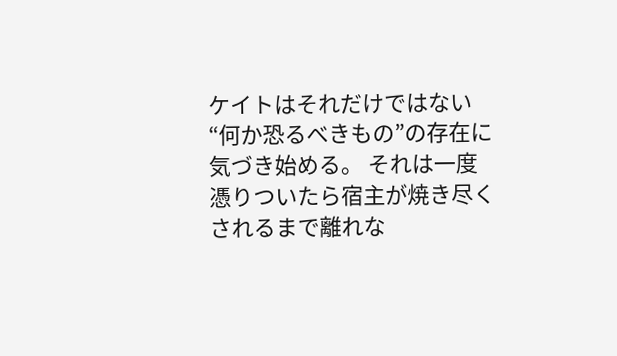ケイトはそれだけではない“何か恐るべきもの”の存在に気づき始める。 それは一度憑りついたら宿主が焼き尽くされるまで離れな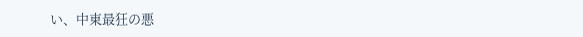い、中東最狂の悪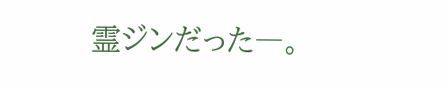霊ジンだった―。